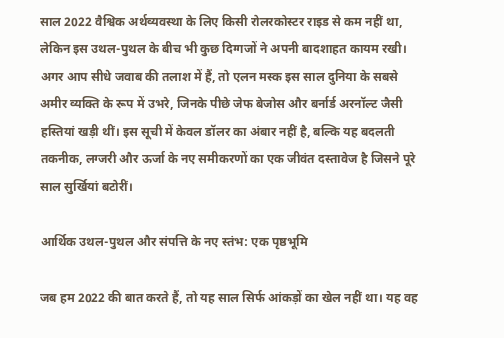साल 2022 वैश्विक अर्थव्यवस्था के लिए किसी रोलरकोस्टर राइड से कम नहीं था, लेकिन इस उथल-पुथल के बीच भी कुछ दिग्गजों ने अपनी बादशाहत कायम रखी। अगर आप सीधे जवाब की तलाश में हैं, तो एलन मस्क इस साल दुनिया के सबसे अमीर व्यक्ति के रूप में उभरे, जिनके पीछे जेफ बेजोस और बर्नार्ड अरनॉल्ट जैसी हस्तियां खड़ी थीं। इस सूची में केवल डॉलर का अंबार नहीं है, बल्कि यह बदलती तकनीक, लग्जरी और ऊर्जा के नए समीकरणों का एक जीवंत दस्तावेज है जिसने पूरे साल सुर्खियां बटोरीं।

आर्थिक उथल-पुथल और संपत्ति के नए स्तंभ: एक पृष्ठभूमि

जब हम 2022 की बात करते हैं, तो यह साल सिर्फ आंकड़ों का खेल नहीं था। यह वह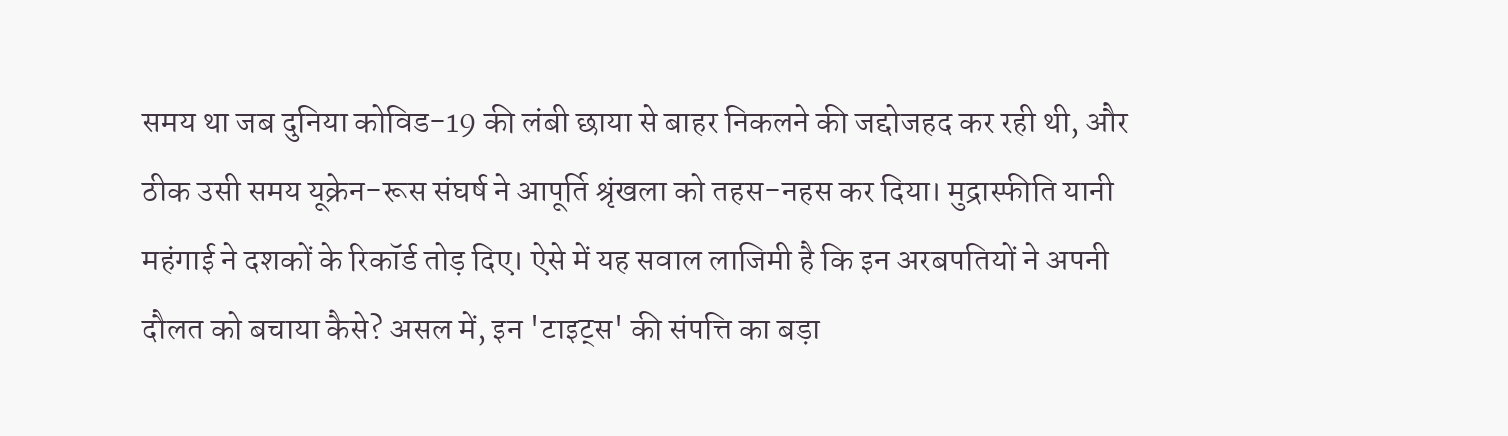समय था जब दुनिया कोविड-19 की लंबी छाया से बाहर निकलने की जद्दोजहद कर रही थी, और ठीक उसी समय यूक्रेन-रूस संघर्ष ने आपूर्ति श्रृंखला को तहस-नहस कर दिया। मुद्रास्फीति यानी महंगाई ने दशकों के रिकॉर्ड तोड़ दिए। ऐसे में यह सवाल लाजिमी है कि इन अरबपतियों ने अपनी दौलत को बचाया कैसे? असल में, इन 'टाइट्स' की संपत्ति का बड़ा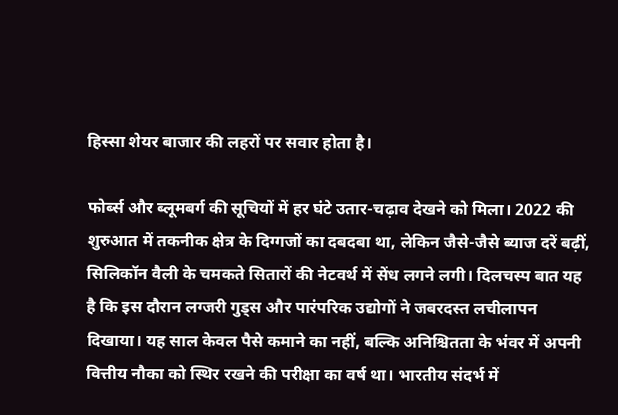हिस्सा शेयर बाजार की लहरों पर सवार होता है।

फोर्ब्स और ब्लूमबर्ग की सूचियों में हर घंटे उतार-चढ़ाव देखने को मिला। 2022 की शुरुआत में तकनीक क्षेत्र के दिग्गजों का दबदबा था, लेकिन जैसे-जैसे ब्याज दरें बढ़ीं, सिलिकॉन वैली के चमकते सितारों की नेटवर्थ में सेंध लगने लगी। दिलचस्प बात यह है कि इस दौरान लग्जरी गुड्स और पारंपरिक उद्योगों ने जबरदस्त लचीलापन दिखाया। यह साल केवल पैसे कमाने का नहीं, बल्कि अनिश्चितता के भंवर में अपनी वित्तीय नौका को स्थिर रखने की परीक्षा का वर्ष था। भारतीय संदर्भ में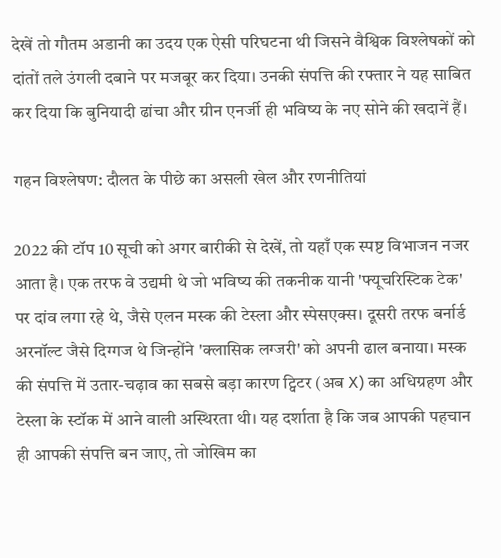देखें तो गौतम अडानी का उदय एक ऐसी परिघटना थी जिसने वैश्विक विश्लेषकों को दांतों तले उंगली दबाने पर मजबूर कर दिया। उनकी संपत्ति की रफ्तार ने यह साबित कर दिया कि बुनियादी ढांचा और ग्रीन एनर्जी ही भविष्य के नए सोने की खदानें हैं।

गहन विश्लेषण: दौलत के पीछे का असली खेल और रणनीतियां

2022 की टॉप 10 सूची को अगर बारीकी से देखें, तो यहाँ एक स्पष्ट विभाजन नजर आता है। एक तरफ वे उद्यमी थे जो भविष्य की तकनीक यानी 'फ्यूचरिस्टिक टेक' पर दांव लगा रहे थे, जैसे एलन मस्क की टेस्ला और स्पेसएक्स। दूसरी तरफ बर्नार्ड अरनॉल्ट जैसे दिग्गज थे जिन्होंने 'क्लासिक लग्जरी' को अपनी ढाल बनाया। मस्क की संपत्ति में उतार-चढ़ाव का सबसे बड़ा कारण ट्विटर (अब X) का अधिग्रहण और टेस्ला के स्टॉक में आने वाली अस्थिरता थी। यह दर्शाता है कि जब आपकी पहचान ही आपकी संपत्ति बन जाए, तो जोखिम का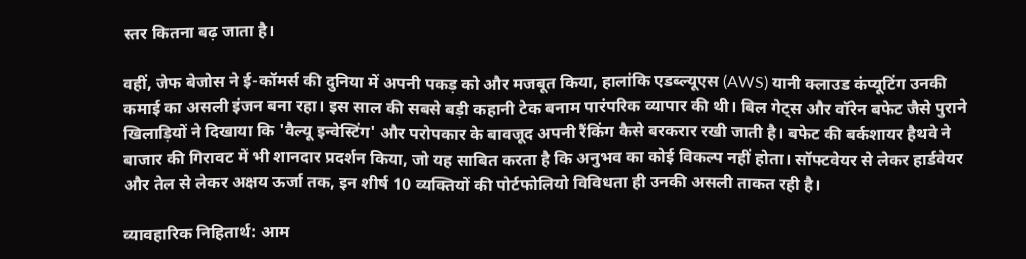स्तर कितना बढ़ जाता है।

वहीं, जेफ बेजोस ने ई-कॉमर्स की दुनिया में अपनी पकड़ को और मजबूत किया, हालांकि एडब्ल्यूएस (AWS) यानी क्लाउड कंप्यूटिंग उनकी कमाई का असली इंजन बना रहा। इस साल की सबसे बड़ी कहानी टेक बनाम पारंपरिक व्यापार की थी। बिल गेट्स और वॉरेन बफेट जैसे पुराने खिलाड़ियों ने दिखाया कि 'वैल्यू इन्वेस्टिंग' और परोपकार के बावजूद अपनी रैंकिंग कैसे बरकरार रखी जाती है। बफेट की बर्कशायर हैथवे ने बाजार की गिरावट में भी शानदार प्रदर्शन किया, जो यह साबित करता है कि अनुभव का कोई विकल्प नहीं होता। सॉफ्टवेयर से लेकर हार्डवेयर और तेल से लेकर अक्षय ऊर्जा तक, इन शीर्ष 10 व्यक्तियों की पोर्टफोलियो विविधता ही उनकी असली ताकत रही है।

व्यावहारिक निहितार्थ: आम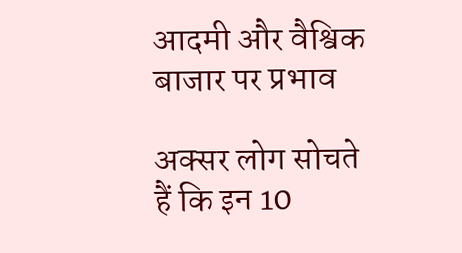आदमी और वैश्विक बाजार पर प्रभाव

अक्सर लोग सोचते हैं कि इन 10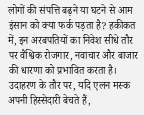लोगों की संपत्ति बढ़ने या घटने से आम इंसान को क्या फर्क पड़ता है? हकीकत में, इन अरबपतियों का निवेश सीधे तौर पर वैश्विक रोजगार, नवाचार और बाजार की धारणा को प्रभावित करता है। उदाहरण के तौर पर, यदि एलन मस्क अपनी हिस्सेदारी बेचते हैं,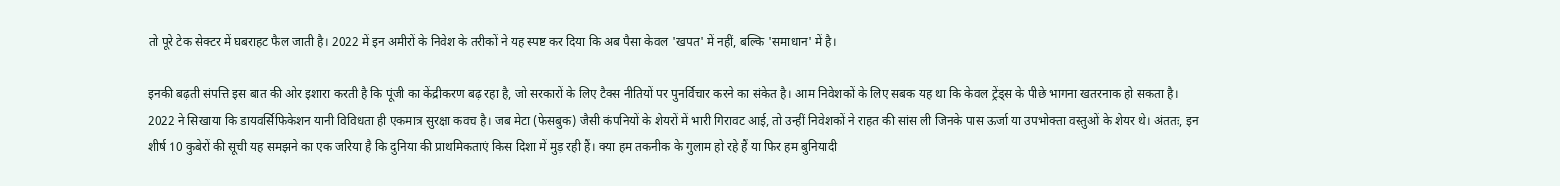तो पूरे टेक सेक्टर में घबराहट फैल जाती है। 2022 में इन अमीरों के निवेश के तरीकों ने यह स्पष्ट कर दिया कि अब पैसा केवल 'खपत' में नहीं, बल्कि 'समाधान' में है।

इनकी बढ़ती संपत्ति इस बात की ओर इशारा करती है कि पूंजी का केंद्रीकरण बढ़ रहा है, जो सरकारों के लिए टैक्स नीतियों पर पुनर्विचार करने का संकेत है। आम निवेशकों के लिए सबक यह था कि केवल ट्रेंड्स के पीछे भागना खतरनाक हो सकता है। 2022 ने सिखाया कि डायवर्सिफिकेशन यानी विविधता ही एकमात्र सुरक्षा कवच है। जब मेटा (फेसबुक) जैसी कंपनियों के शेयरों में भारी गिरावट आई, तो उन्हीं निवेशकों ने राहत की सांस ली जिनके पास ऊर्जा या उपभोक्ता वस्तुओं के शेयर थे। अंततः, इन शीर्ष 10 कुबेरों की सूची यह समझने का एक जरिया है कि दुनिया की प्राथमिकताएं किस दिशा में मुड़ रही हैं। क्या हम तकनीक के गुलाम हो रहे हैं या फिर हम बुनियादी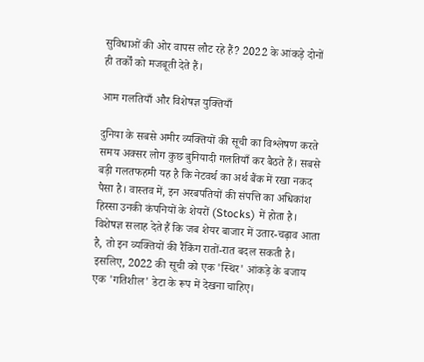सुविधाओं की ओर वापस लौट रहे हैं? 2022 के आंकड़े दोनों ही तर्कों को मजबूती देते हैं।

आम गलतियाँ और विशेषज्ञ युक्तियाँ

दुनिया के सबसे अमीर व्यक्तियों की सूची का विश्लेषण करते समय अक्सर लोग कुछ बुनियादी गलतियाँ कर बैठते हैं। सबसे बड़ी गलतफहमी यह है कि नेटवर्थ का अर्थ बैंक में रखा नकद पैसा है। वास्तव में, इन अरबपतियों की संपत्ति का अधिकांश हिस्सा उनकी कंपनियों के शेयरों (Stocks) में होता है। विशेषज्ञ सलाह देते हैं कि जब शेयर बाजार में उतार-चढ़ाव आता है, तो इन व्यक्तियों की रैंकिंग रातों-रात बदल सकती है। इसलिए, 2022 की सूची को एक 'स्थिर' आंकड़े के बजाय एक 'गतिशील' डेटा के रूप में देखना चाहिए।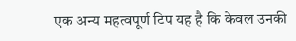एक अन्य महत्वपूर्ण टिप यह है कि केवल उनकी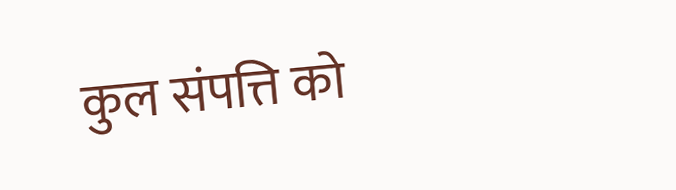कुल संपत्ति को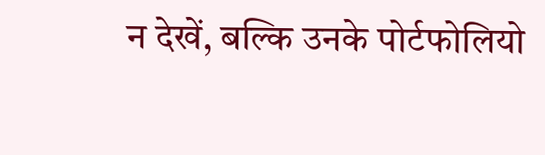न देखें, बल्कि उनके पोर्टफोलियो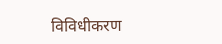विविधीकरण